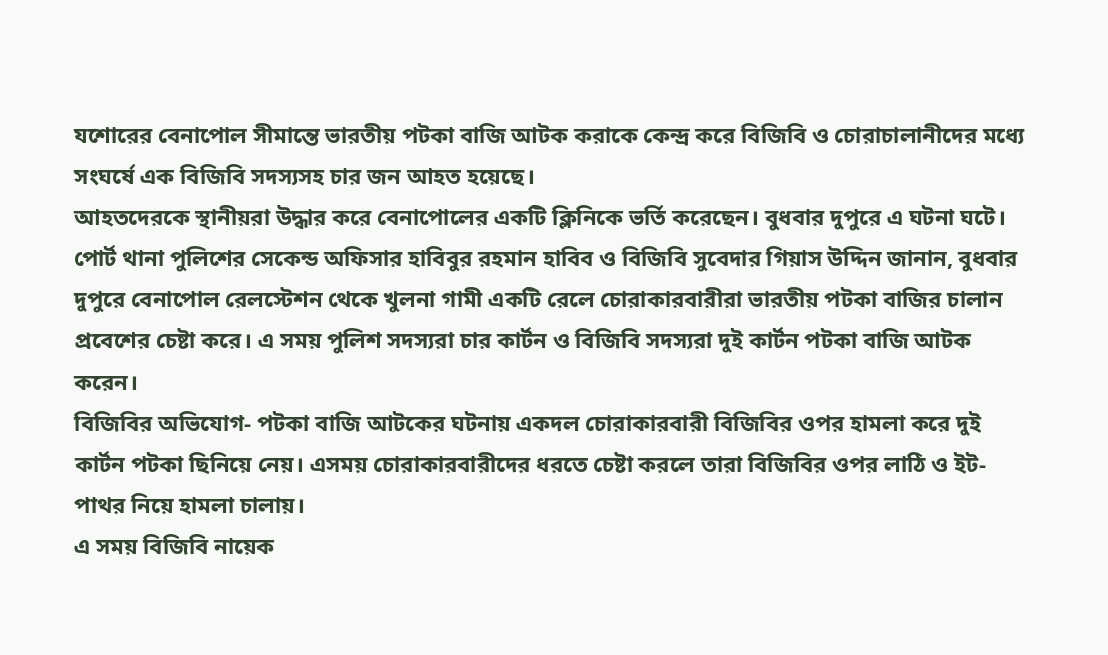যশোরের বেনাপোল সীমান্তে ভারতীয় পটকা বাজি আটক করাকে কেন্দ্র করে বিজিবি ও চোরাচালানীদের মধ্যে সংঘর্ষে এক বিজিবি সদস্যসহ চার জন আহত হয়েছে।
আহতদেরকে স্থানীয়রা উদ্ধার করে বেনাপোলের একটি ক্লিনিকে ভর্তি করেছেন। বুধবার দুপুরে এ ঘটনা ঘটে।
পোর্ট থানা পুলিশের সেকেন্ড অফিসার হাবিবুর রহমান হাবিব ও বিজিবি সুবেদার গিয়াস উদ্দিন জানান, বুধবার দুপুরে বেনাপোল রেলস্টেশন থেকে খুলনা গামী একটি রেলে চোরাকারবারীরা ভারতীয় পটকা বাজির চালান প্রবেশের চেষ্টা করে। এ সময় পুলিশ সদস্যরা চার কার্টন ও বিজিবি সদস্যরা দুই কার্টন পটকা বাজি আটক করেন।
বিজিবির অভিযোগ- পটকা বাজি আটকের ঘটনায় একদল চোরাকারবারী বিজিবির ওপর হামলা করে দুই কার্টন পটকা ছিনিয়ে নেয়। এসময় চোরাকারবারীদের ধরতে চেষ্টা করলে তারা বিজিবির ওপর লাঠি ও ইট-পাথর নিয়ে হামলা চালায়।
এ সময় বিজিবি নায়েক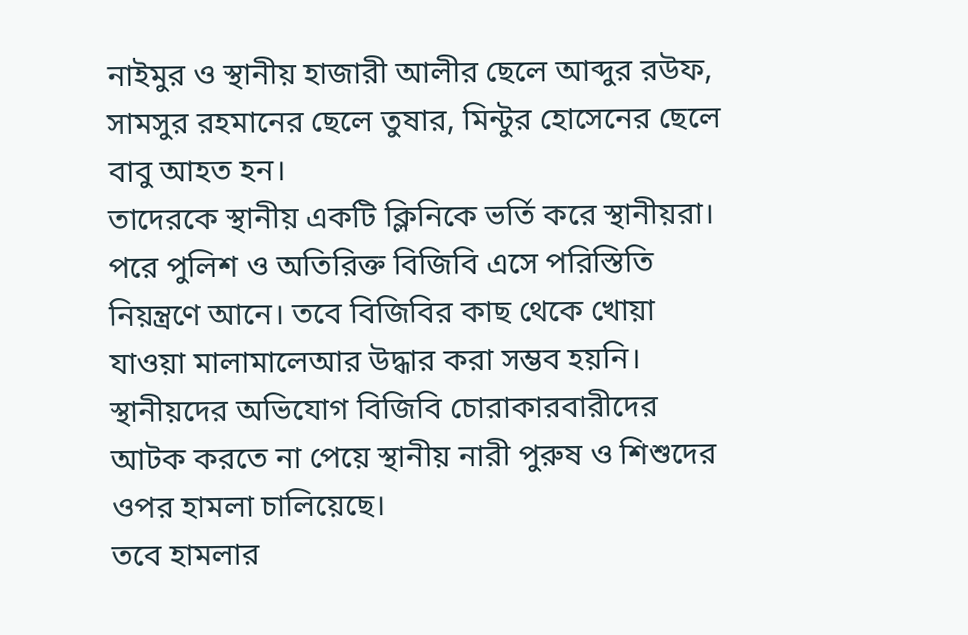নাইমুর ও স্থানীয় হাজারী আলীর ছেলে আব্দুর রউফ, সামসুর রহমানের ছেলে তুষার, মিন্টুর হোসেনের ছেলে বাবু আহত হন।
তাদেরকে স্থানীয় একটি ক্লিনিকে ভর্তি করে স্থানীয়রা। পরে পুলিশ ও অতিরিক্ত বিজিবি এসে পরিস্তিতি নিয়ন্ত্রণে আনে। তবে বিজিবির কাছ থেকে খোয়া যাওয়া মালামালেআর উদ্ধার করা সম্ভব হয়নি।
স্থানীয়দের অভিযোগ বিজিবি চোরাকারবারীদের আটক করতে না পেয়ে স্থানীয় নারী পুরুষ ও শিশুদের ওপর হামলা চালিয়েছে।
তবে হামলার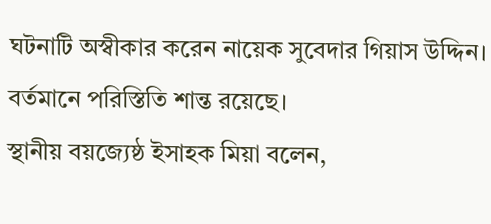ঘটনাটি অস্বীকার করেন নায়েক সুবেদার গিয়াস উদ্দিন। বর্তমানে পরিস্তিতি শান্ত রয়েছে।
স্থানীয় বয়জ্যেষ্ঠ ইসাহক মিয়া বলেন,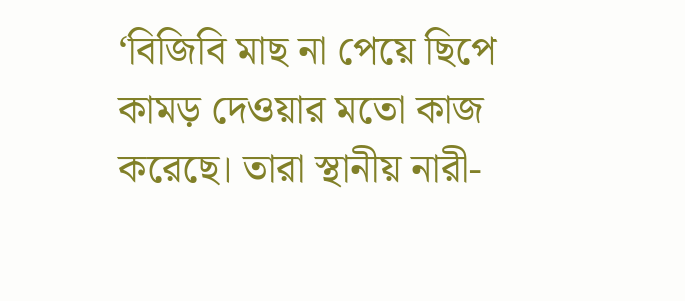‘বিজিবি মাছ না পেয়ে ছিপে কামড় দেওয়ার মতো কাজ করেছে। তারা স্থানীয় নারী-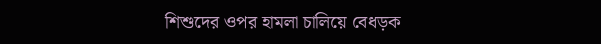শিশুদের ওপর হামলা চালিয়ে বেধড়ক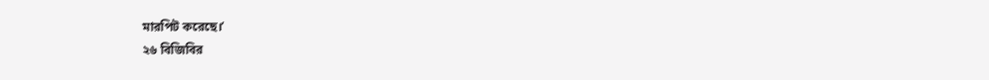মারপিট করেছে।’
২৬ বিজিবির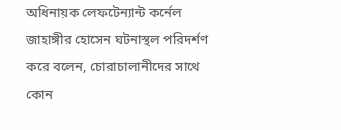অধিনায়ক লেফটেন্যান্ট কর্নেল জাহাঙ্গীর হোসেন ঘটনাস্থল পরিদর্শণ করে বলেন, চোরাচালানীদের সাথে কোন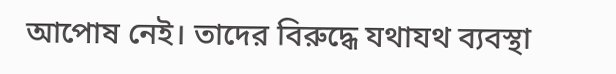আপোষ নেই। তাদের বিরুদ্ধে যথাযথ ব্যবস্থা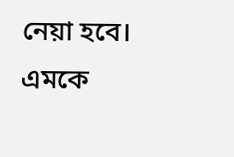নেয়া হবে।
এমকে